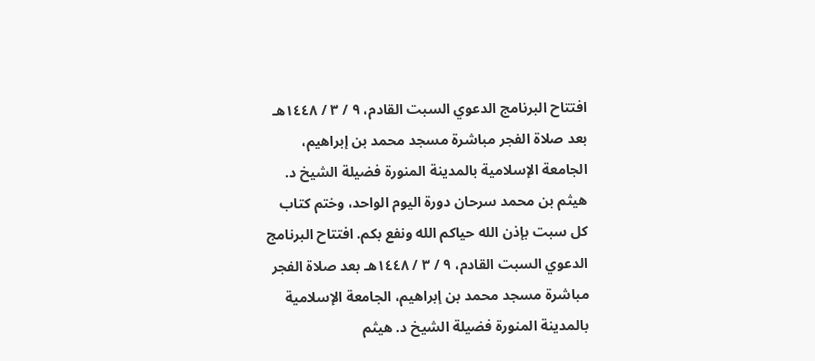افتتاح البرنامج الدعوي السبت القادم، ٩ / ٣ / ١٤٤٨هـ بعد صلاة الفجر مباشرة مسجد محمد بن إبراهيم، الجامعة الإسلامية بالمدينة المنورة فضيلة الشيخ د. هيثم بن محمد سرحان دورة اليوم الواحد، وختم كتاب كل سبت بإذن الله حياكم الله ونفع بكم. افتتاح البرنامج الدعوي السبت القادم، ٩ / ٣ / ١٤٤٨هـ بعد صلاة الفجر مباشرة مسجد محمد بن إبراهيم، الجامعة الإسلامية بالمدينة المنورة فضيلة الشيخ د. هيثم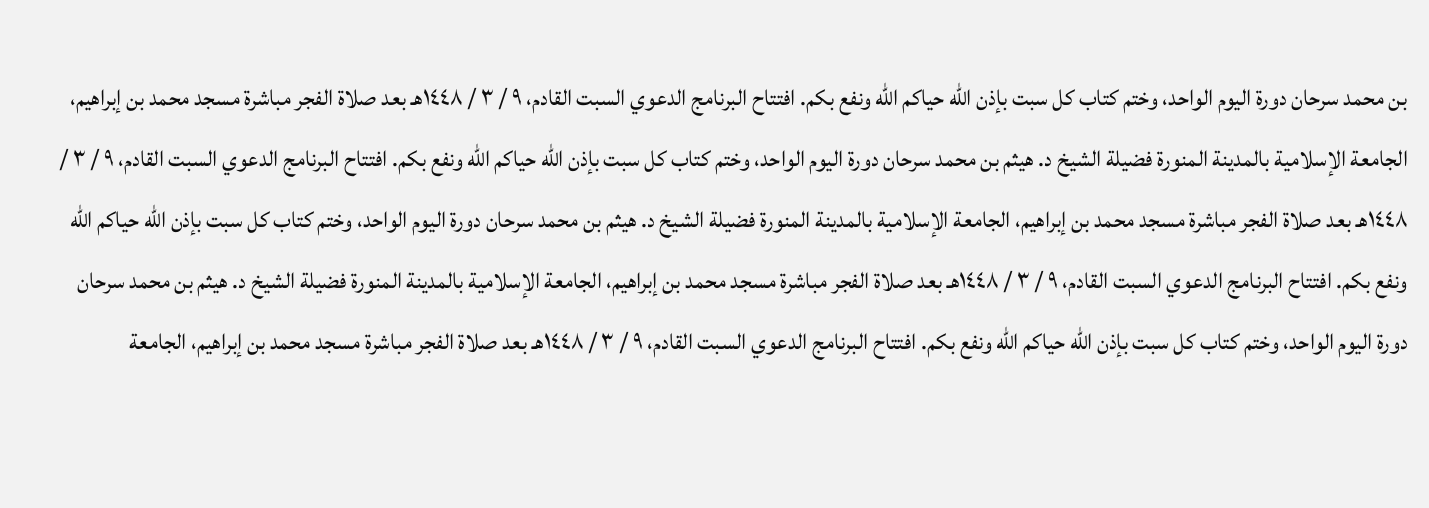بن محمد سرحان دورة اليوم الواحد، وختم كتاب كل سبت بإذن الله حياكم الله ونفع بكم. افتتاح البرنامج الدعوي السبت القادم، ٩ / ٣ / ١٤٤٨هـ بعد صلاة الفجر مباشرة مسجد محمد بن إبراهيم، الجامعة الإسلامية بالمدينة المنورة فضيلة الشيخ د. هيثم بن محمد سرحان دورة اليوم الواحد، وختم كتاب كل سبت بإذن الله حياكم الله ونفع بكم. افتتاح البرنامج الدعوي السبت القادم، ٩ / ٣ / ١٤٤٨هـ بعد صلاة الفجر مباشرة مسجد محمد بن إبراهيم، الجامعة الإسلامية بالمدينة المنورة فضيلة الشيخ د. هيثم بن محمد سرحان دورة اليوم الواحد، وختم كتاب كل سبت بإذن الله حياكم الله ونفع بكم. افتتاح البرنامج الدعوي السبت القادم، ٩ / ٣ / ١٤٤٨هـ بعد صلاة الفجر مباشرة مسجد محمد بن إبراهيم، الجامعة الإسلامية بالمدينة المنورة فضيلة الشيخ د. هيثم بن محمد سرحان دورة اليوم الواحد، وختم كتاب كل سبت بإذن الله حياكم الله ونفع بكم. افتتاح البرنامج الدعوي السبت القادم، ٩ / ٣ / ١٤٤٨هـ بعد صلاة الفجر مباشرة مسجد محمد بن إبراهيم، الجامعة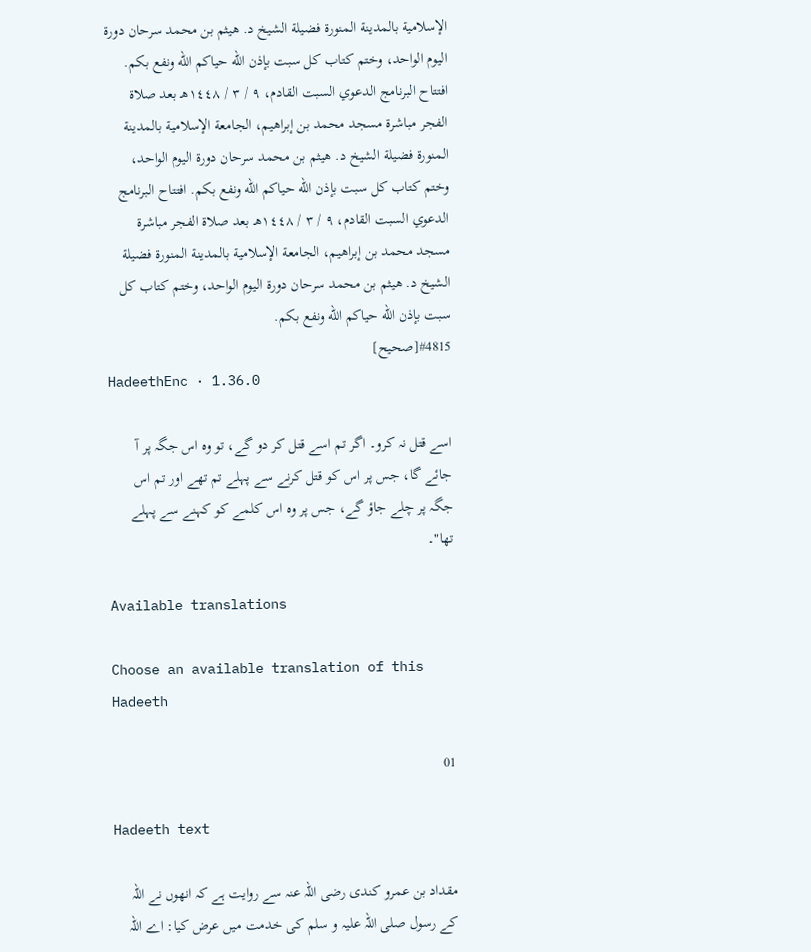الإسلامية بالمدينة المنورة فضيلة الشيخ د. هيثم بن محمد سرحان دورة اليوم الواحد، وختم كتاب كل سبت بإذن الله حياكم الله ونفع بكم. افتتاح البرنامج الدعوي السبت القادم، ٩ / ٣ / ١٤٤٨هـ بعد صلاة الفجر مباشرة مسجد محمد بن إبراهيم، الجامعة الإسلامية بالمدينة المنورة فضيلة الشيخ د. هيثم بن محمد سرحان دورة اليوم الواحد، وختم كتاب كل سبت بإذن الله حياكم الله ونفع بكم. افتتاح البرنامج الدعوي السبت القادم، ٩ / ٣ / ١٤٤٨هـ بعد صلاة الفجر مباشرة مسجد محمد بن إبراهيم، الجامعة الإسلامية بالمدينة المنورة فضيلة الشيخ د. هيثم بن محمد سرحان دورة اليوم الواحد، وختم كتاب كل سبت بإذن الله حياكم الله ونفع بكم.
#4815[صحيح]
HadeethEnc · 1.36.0

اسے قتل نہ کرو۔ اگر تم اسے قتل کر دو گے، تو وہ اس جگہ پر آ جائے گا، جس پر اس کو قتل کرنے سے پہلے تم تھے اور تم اس جگہ پر چلے جاؤ گے، جس پر وہ اس کلمے کو کہنے سے پہلے تھا"۔

Available translations

Choose an available translation of this Hadeeth

01

Hadeeth text

مقداد بن عمرو کندی رضی اللہ عنہ سے روایت ہے کہ انھوں نے اللہ کے رسول صلی اللہ علیہ و سلم کی خدمت میں عرض کیا: اے اللہ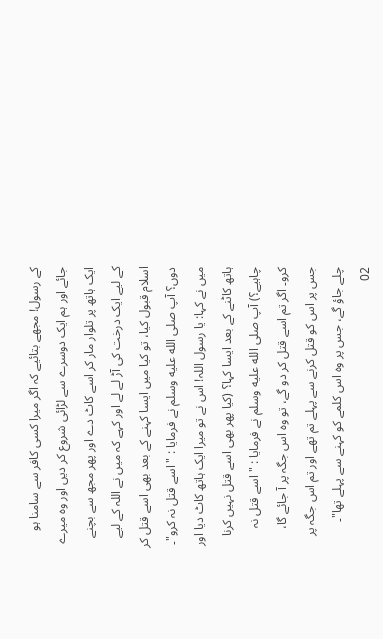کے رسول! مجھے بتائیے کہ اگر میرا کسی کافر سے سامنا ہو جائے اور ہم ایک دوسرے سے لڑائی شروع کر دیں اور وہ میرے ایک ہاتھ پر تلوار مار کر اسے کاٹ دے اور پھر مجھ سے بچنے کے لیے ایک درخت کی آڑ لے لے اور کہے کہ میں نے اللہ کے لیے اسلام قبول کیا، تو کیا میں ایسا کہنے کے بعد بھی اسے قتل کر دوں؟ آپ صلى الله عليه وسلم نے فرمایا : "اسے قتل نہ کرو"۔ میں نے کہا: یا رسول اللہ! اس نے تو میرا ایک ہاتھ کاٹ دیا اور ہاتھ کاٹنے کے بعد ایسا کہا؟ (کیا پھر بھی اسے قتل نہیں کرنا چاہیے؟) آپ صلى الله عليه وسلم نے فرمایا : "اسے قتل نہ کرو۔ اگر تم اسے قتل کر دو گے، تو وہ اس جگہ پر آ جائے گا، جس پر اس کو قتل کرنے سے پہلے تم تھے اور تم اس جگہ پر چلے جاؤ گے، جس پر وہ اس کلمے کو کہنے سے پہلے تھا"۔
02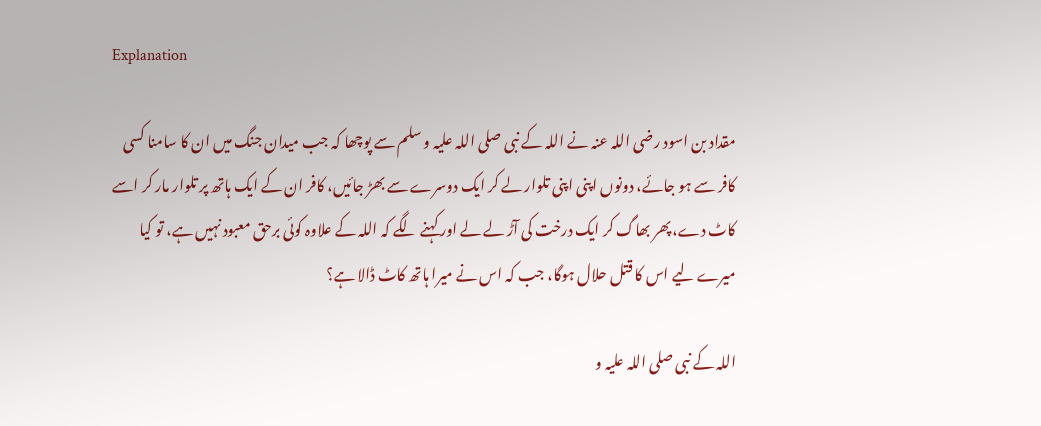Explanation

مقداد بن اسود رضی اللہ عنہ نے اللہ کے نبی صلی اللہ علیہ و سلم سے پوچھا کہ جب میدان جنگ میں ان کا سامنا کسی کافر سے ہو جائے، دونوں اپنی اپنی تلوار لے کر ایک دوسرے سے بھڑ جائيں، کافر ان کے ایک ہاتھ پر تلوار مار کر اسے کاٹ دے، پھر بھاگ کر ایک درخت کی آڑ لے لے اور کہنے لگے کہ اللہ کے علاوہ کوئی برحق معبود نہيں ہے، تو کیا میرے لیے اس کا قتل حلال ہوگا، جب کہ اس نے میرا ہاتھ کاٹ ڈالا ہے؟

اللہ کے نبی صلی اللہ علیہ و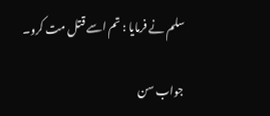سلم نے فرمایا : تم اسے قتل مت کرو۔

جواب سن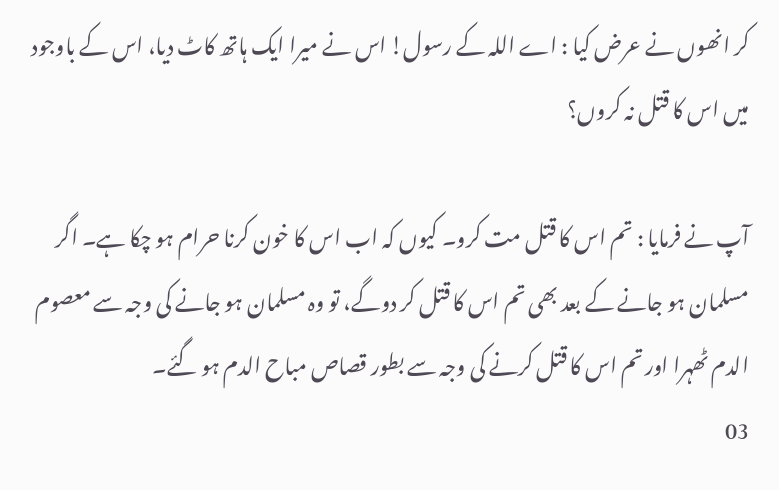کر انھوں نے عرض کیا : اے اللہ کے رسول! اس نے میرا ایک ہاتھ کاٹ دیا، اس کے باوجود میں اس کا قتل نہ کروں؟

آپ نے فرمایا : تم اس کا قتل مت کرو۔ کیوں کہ اب اس کا خون کرنا حرام ہو چکا ہے۔ اگر مسلمان ہو جانے کے بعد بھی تم اس کا قتل کر دوگے، تو وہ مسلمان ہو جانے کی وجہ سے معصوم الدم ٹھہرا اور تم اس کا قتل کرنے کی وجہ سے بطور قصاص مباح الدم ہو گئے۔
03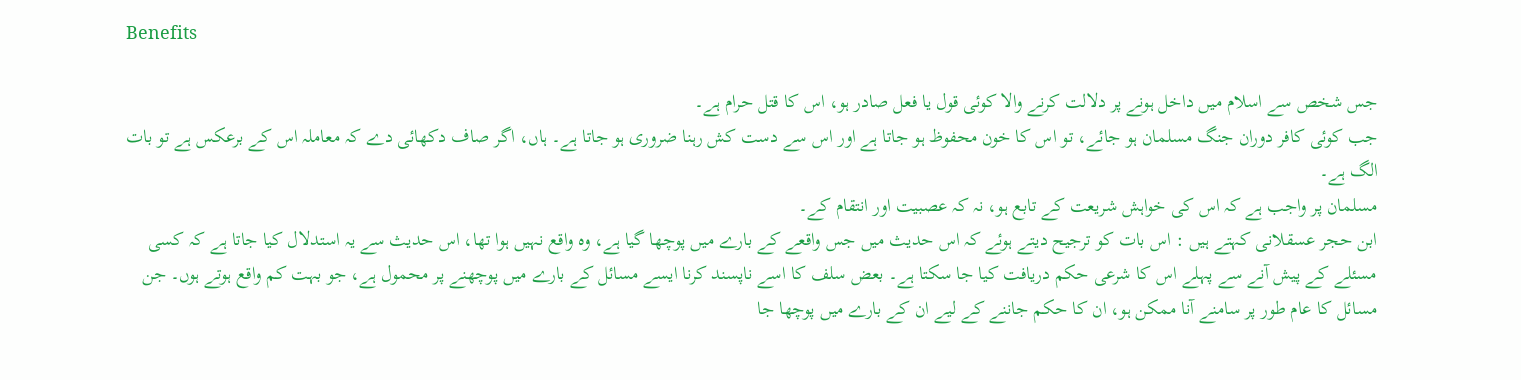Benefits

جس شخص سے اسلام میں داخل ہونے پر دلالت کرنے والا کوئی قول یا فعل صادر ہو، اس کا قتل حرام ہے۔
جب کوئی کافر دوران جنگ مسلمان ہو جائے، تو اس کا خون محفوظ ہو جاتا ہے اور اس سے دست کش رہنا ضروری ہو جاتا ہے۔ ہاں، اگر صاف دکھائی دے کہ معاملہ اس کے برعکس ہے تو بات الگ ہے۔
مسلمان پر واجب ہے کہ اس کی خواہش شریعت کے تابع ہو، نہ کہ عصبیت اور انتقام کے۔
ابن حجر عسقلانی کہتے ہيں : اس بات کو ترجیح دیتے ہوئے کہ اس حدیث میں جس واقعے کے بارے میں پوچھا گیا ہے، وہ واقع نہيں ہوا تھا، اس حدیث سے یہ استدلال کیا جاتا ہے کہ کسی مسئلے کے پیش آنے سے پہلے اس کا شرعی حکم دریافت کیا جا سکتا ہے۔ بعض سلف کا اسے ناپسند کرنا ایسے مسائل کے بارے میں پوچھنے پر محمول ہے، جو بہت کم واقع ہوتے ہوں۔ جن مسائل کا عام طور پر سامنے آنا ممکن ہو، ان کا حکم جاننے کے لیے ان کے بارے میں پوچھا جا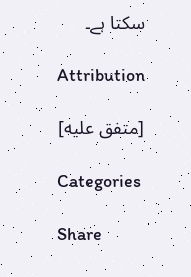سکتا ہے۔

Attribution

[متفق عليه]

Categories

Share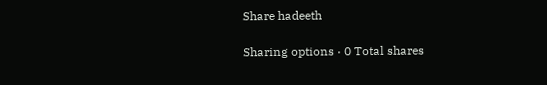Share hadeeth

Sharing options · 0 Total shares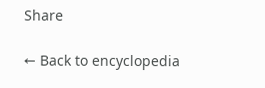Share

← Back to encyclopedia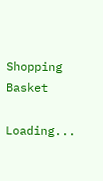Shopping Basket

Loading...